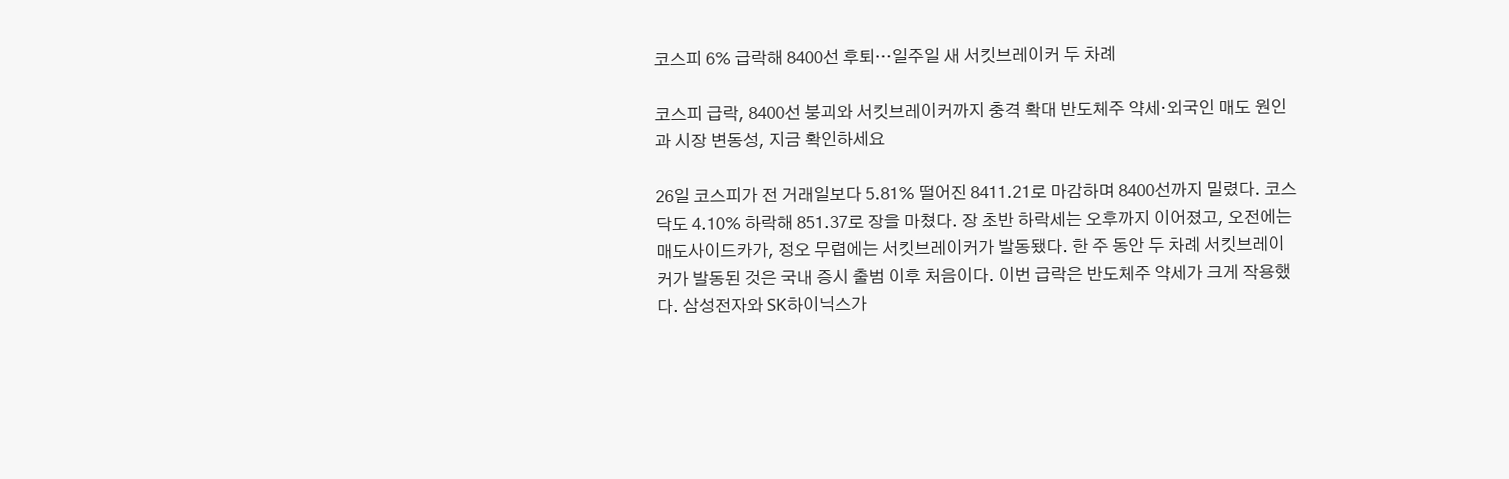코스피 6% 급락해 8400선 후퇴…일주일 새 서킷브레이커 두 차례

코스피 급락, 8400선 붕괴와 서킷브레이커까지 충격 확대 반도체주 약세·외국인 매도 원인과 시장 변동성, 지금 확인하세요

26일 코스피가 전 거래일보다 5.81% 떨어진 8411.21로 마감하며 8400선까지 밀렸다. 코스닥도 4.10% 하락해 851.37로 장을 마쳤다. 장 초반 하락세는 오후까지 이어졌고, 오전에는 매도사이드카가, 정오 무렵에는 서킷브레이커가 발동됐다. 한 주 동안 두 차례 서킷브레이커가 발동된 것은 국내 증시 출범 이후 처음이다. 이번 급락은 반도체주 약세가 크게 작용했다. 삼성전자와 SK하이닉스가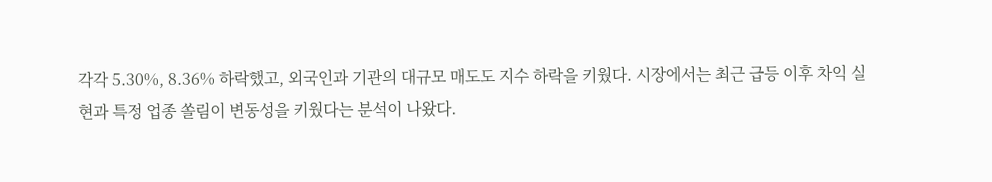각각 5.30%, 8.36% 하락했고, 외국인과 기관의 대규모 매도도 지수 하락을 키웠다. 시장에서는 최근 급등 이후 차익 실현과 특정 업종 쏠림이 변동성을 키웠다는 분석이 나왔다.